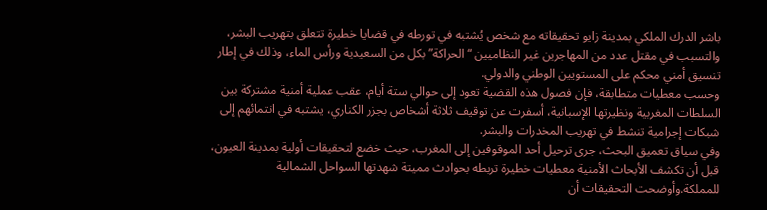باشر الدرك الملكي بمدينة زايو تحقيقاته مع شخص يُشتبه في تورطه في قضايا خطيرة تتعلق بتهريب البشر، والتسبب في مقتل عدد من المهاجرين غير النظاميين “الحراكة” بكل من السعيدية ورأس الماء، وذلك في إطار تنسيق أمني محكم على المستويين الوطني والدولي.
وحسب معطيات متطابقة، فإن فصول هذه القضية تعود إلى حوالي ستة أيام، عقب عملية أمنية مشتركة بين السلطات المغربية ونظيرتها الإسبانية، أسفرت عن توقيف ثلاثة أشخاص بجزر الكناري، يشتبه في انتمائهم إلى شبكات إجرامية تنشط في تهريب المخدرات والبشر.
وفي سياق تعميق البحث، جرى ترحيل أحد الموقوفين إلى المغرب، حيث خضع لتحقيقات أولية بمدينة العيون، قبل أن تكشف الأبحاث الأمنية معطيات خطيرة تربطه بحوادث مميتة شهدتها السواحل الشمالية للمملكة.وأوضحت التحقيقات أن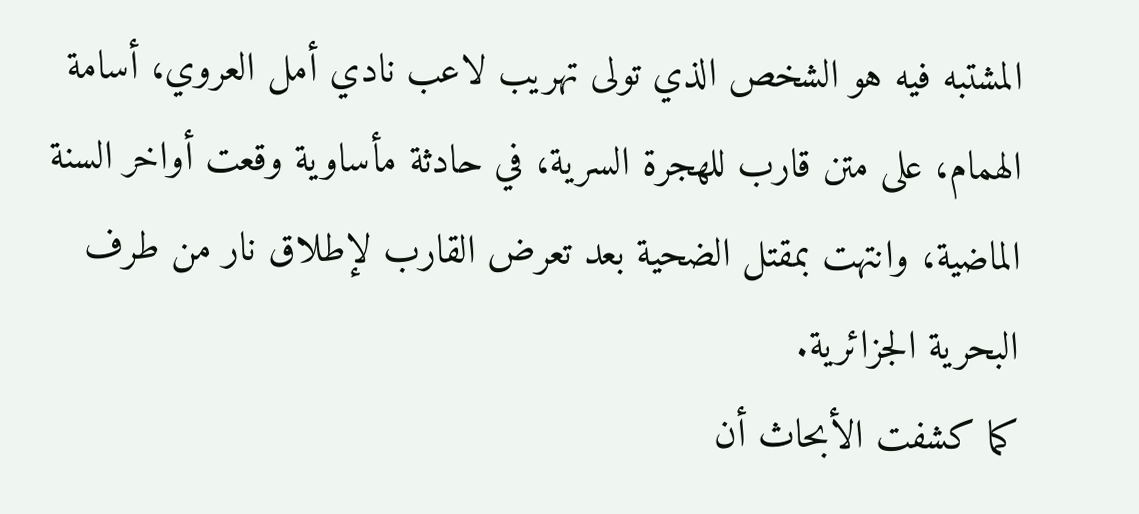المشتبه فيه هو الشخص الذي تولى تهريب لاعب نادي أمل العروي، أسامة الهمام، على متن قارب للهجرة السرية، في حادثة مأساوية وقعت أواخر السنة الماضية، وانتهت بمقتل الضحية بعد تعرض القارب لإطلاق نار من طرف البحرية الجزائرية.
كما كشفت الأبحاث أن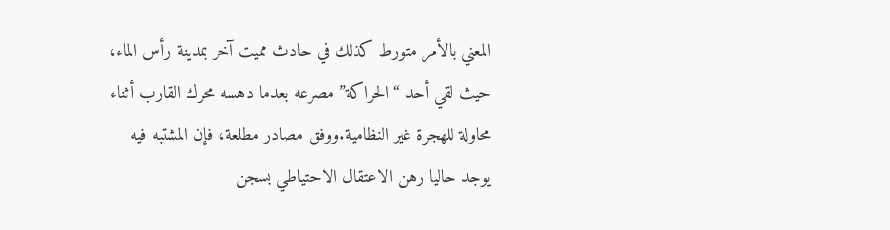المعني بالأمر متورط كذلك في حادث مميت آخر بمدينة رأس الماء، حيث لقي أحد “الحراكة” مصرعه بعدما دهسه محرك القارب أثناء محاولة للهجرة غير النظامية.ووفق مصادر مطلعة، فإن المشتبه فيه يوجد حاليا رهن الاعتقال الاحتياطي بسجن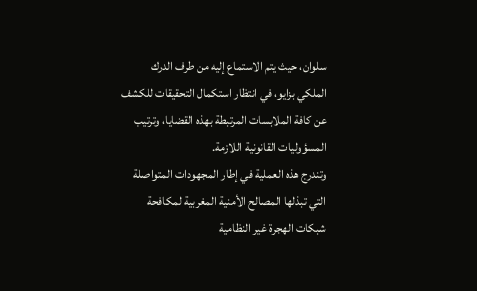سلوان، حيث يتم الاستماع إليه من طرف الدرك الملكي بزايو، في انتظار استكمال التحقيقات للكشف عن كافة الملابسات المرتبطة بهذه القضايا، وترتيب المسؤوليات القانونية اللازمة.
وتندرج هذه العملية في إطار المجهودات المتواصلة التي تبذلها المصالح الأمنية المغربية لمكافحة شبكات الهجرة غير النظامية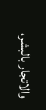والاتجار بالبشر،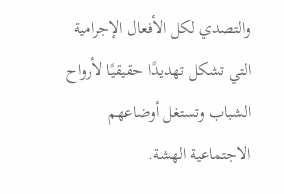والتصدي لكل الأفعال الإجرامية التي تشكل تهديدًا حقيقيًا لأرواح الشباب وتستغل أوضاعهم الاجتماعية الهشة.